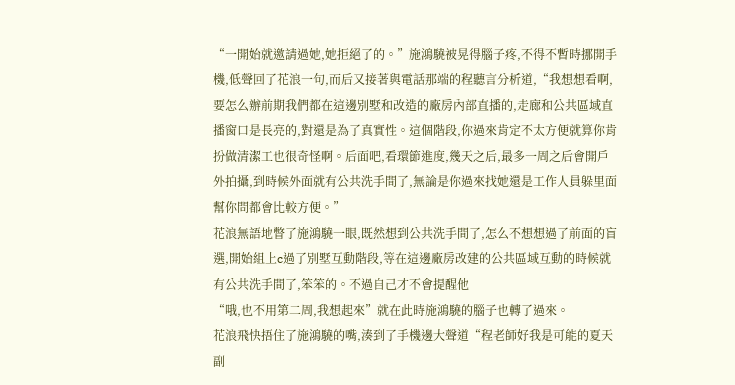“一開始就邀請過她,她拒絕了的。”施鴻驍被晃得腦子疼,不得不暫時挪開手機,低聲回了花浪一句,而后又接著與電話那端的程聽言分析道,“我想想看啊,要怎么辦前期我們都在這邊別墅和改造的廠房內部直播的,走廊和公共區域直播窗口是長亮的,對還是為了真實性。這個階段,你過來肯定不太方便就算你肯扮做清潔工也很奇怪啊。后面吧,看環節進度,幾天之后,最多一周之后會開戶外拍攝,到時候外面就有公共洗手間了,無論是你過來找她還是工作人員躲里面幫你問都會比較方便。”
花浪無語地瞥了施鴻驍一眼,既然想到公共洗手間了,怎么不想想過了前面的盲選,開始組上c過了別墅互動階段,等在這邊廠房改建的公共區域互動的時候就有公共洗手間了,笨笨的。不過自己才不會提醒他
“哦,也不用第二周,我想起來”就在此時施鴻驍的腦子也轉了過來。
花浪飛快捂住了施鴻驍的嘴,湊到了手機邊大聲道“程老師好我是可能的夏天副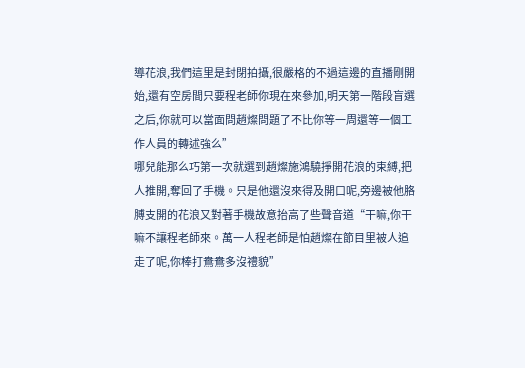導花浪,我們這里是封閉拍攝,很嚴格的不過這邊的直播剛開始,還有空房間只要程老師你現在來參加,明天第一階段盲選之后,你就可以當面問趙燦問題了不比你等一周還等一個工作人員的轉述強么”
哪兒能那么巧第一次就選到趙燦施鴻驍掙開花浪的束縛,把人推開,奪回了手機。只是他還沒來得及開口呢,旁邊被他胳膊支開的花浪又對著手機故意抬高了些聲音道“干嘛,你干嘛不讓程老師來。萬一人程老師是怕趙燦在節目里被人追走了呢,你棒打鴦鴦多沒禮貌”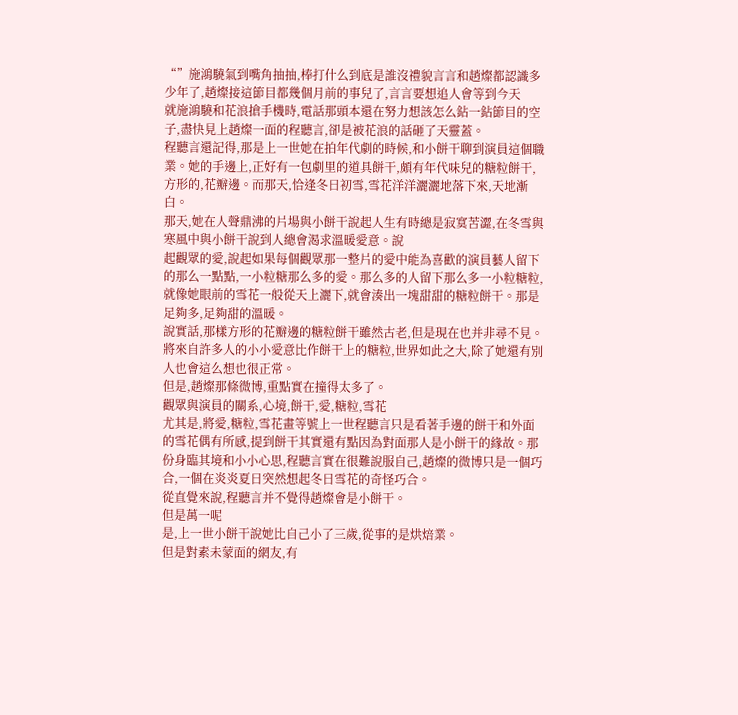“”施鴻驍氣到嘴角抽抽,棒打什么到底是誰沒禮貌言言和趙燦都認識多少年了,趙燦接這節目都幾個月前的事兒了,言言要想追人會等到今天
就施鴻驍和花浪搶手機時,電話那頭本還在努力想該怎么鉆一鉆節目的空子,盡快見上趙燦一面的程聽言,卻是被花浪的話砸了天靈蓋。
程聽言還記得,那是上一世她在拍年代劇的時候,和小餅干聊到演員這個職業。她的手邊上,正好有一包劇里的道具餅干,頗有年代味兒的糖粒餅干,方形的,花瓣邊。而那天,恰逢冬日初雪,雪花洋洋灑灑地落下來,天地漸白。
那天,她在人聲鼎沸的片場與小餅干說起人生有時總是寂寞苦澀,在冬雪與寒風中與小餅干說到人總會渴求溫暖愛意。說
起觀眾的愛,說起如果每個觀眾那一整片的愛中能為喜歡的演員藝人留下的那么一點點,一小粒糖那么多的愛。那么多的人留下那么多一小粒糖粒,就像她眼前的雪花一般從天上灑下,就會湊出一塊甜甜的糖粒餅干。那是足夠多,足夠甜的溫暖。
說實話,那樣方形的花瓣邊的糖粒餅干雖然古老,但是現在也并非尋不見。將來自許多人的小小愛意比作餅干上的糖粒,世界如此之大,除了她還有別人也會這么想也很正常。
但是,趙燦那條微博,重點實在撞得太多了。
觀眾與演員的關系,心境,餅干,愛,糖粒,雪花
尤其是,將愛,糖粒,雪花畫等號上一世程聽言只是看著手邊的餅干和外面的雪花偶有所感,提到餅干其實還有點因為對面那人是小餅干的緣故。那份身臨其境和小小心思,程聽言實在很難說服自己,趙燦的微博只是一個巧合,一個在炎炎夏日突然想起冬日雪花的奇怪巧合。
從直覺來說,程聽言并不覺得趙燦會是小餅干。
但是萬一呢
是,上一世小餅干說她比自己小了三歲,從事的是烘焙業。
但是對素未蒙面的網友,有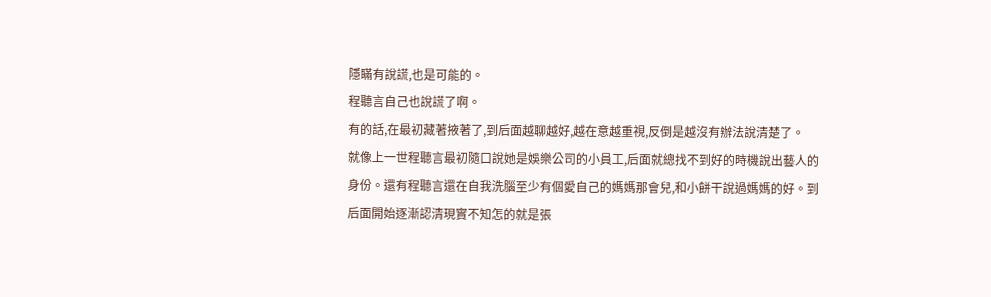隱瞞有說謊,也是可能的。
程聽言自己也說謊了啊。
有的話,在最初藏著掖著了,到后面越聊越好,越在意越重視,反倒是越沒有辦法說清楚了。
就像上一世程聽言最初隨口說她是娛樂公司的小員工,后面就總找不到好的時機說出藝人的身份。還有程聽言還在自我洗腦至少有個愛自己的媽媽那會兒,和小餅干說過媽媽的好。到后面開始逐漸認清現實不知怎的就是張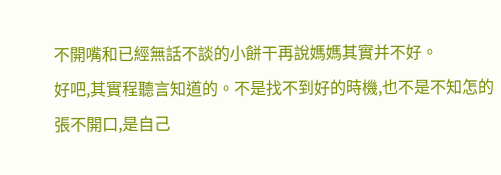不開嘴和已經無話不談的小餅干再說媽媽其實并不好。
好吧,其實程聽言知道的。不是找不到好的時機,也不是不知怎的張不開口,是自己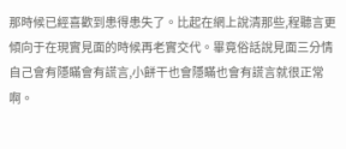那時候已經喜歡到患得患失了。比起在網上說清那些,程聽言更傾向于在現實見面的時候再老實交代。畢竟俗話說見面三分情
自己會有隱瞞會有謊言,小餅干也會隱瞞也會有謊言就很正常啊。